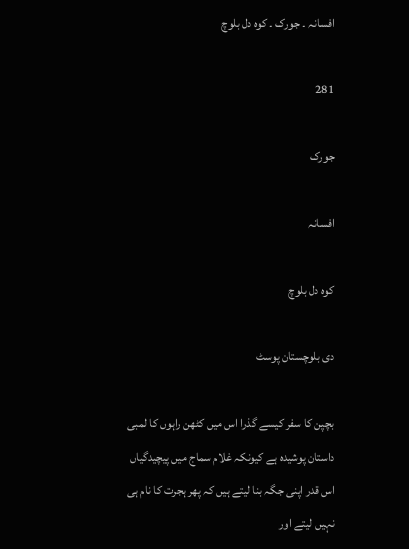افسانہ ۔ جورک ۔ کوہ دل بلوچ

281

جورک

افسانہ

کوہ دل بلوچ

دی بلوچستان پوسٹ

بچپن کا سفر کیسے گذرا اس میں کٹھن راہوں کا لمبی داستان پوشیدہ ہے کیونکہ غلام سماج میں پیچیدگیاں اس قدر اپنی جگہ بنا لیتے ہیں کہ پھر ہجرت کا نام ہی نہیں لیتے اور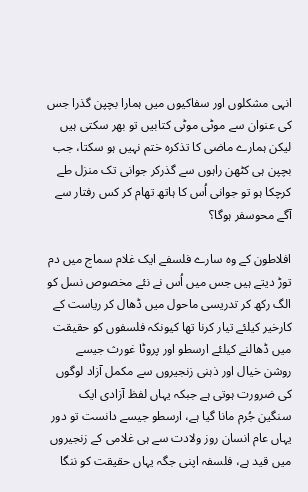انہی مشکلوں اور سفاکیوں میں ہمارا بچپن گذرا جس کی عنوان سے موٹی موٹی کتابیں تو بھر سکتی ہیں لیکن ہمارے ماضی کا تذکرہ ختم نہیں ہو سکتا، جب بچپن ہی کٹھن راہوں سے گذرکر جوانی تک منزل طے کرچکا ہو تو جوانی اُس کا ہاتھ تھام کر کس رفتار سے آگے محوسفر ہوگا؟

افلاطون کے وہ سارے فلسفے ایک غلام سماج میں دم توڑ دیتے ہیں جس میں اُس نے نئے مخصوص نسل کو الگ رکھ کر تدریسی ماحول میں ڈھال کر ریاست کے کارخیر کیلئے تیار کرنا تھا کیونکہ فلسفوں کو حقیقت میں ڈھالنے کیلئے ارسطو اور پروٹا غورث جیسے روشن خیال اور ذہنی زنجیروں سے مکمل آزاد لوگوں کی ضرورت ہوتی ہے جبکہ یہاں لفظ آزادی ایک سنگین جُرم مانا گیا ہے، ارسطو جیسے دانست تو دور یہاں عام انسان روز ولادت سے ہی غلامی کے زنجیروں میں قید ہے، فلسفہ اپنی جگہ یہاں حقیقت کو ننگا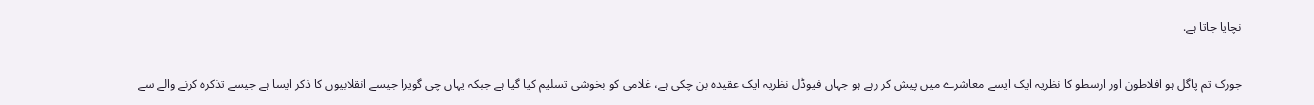نچایا جاتا ہے.

جورک تم پاگل ہو افلاطون اور ارسطو کا نظریہ ایک ایسے معاشرے میں پیش کر رہے ہو جہاں فیوڈل نظریہ ایک عقیدہ بن چکی ہے، غلامی کو بخوشی تسلیم کیا گیا ہے جبکہ یہاں چی گویرا جیسے انقلابیوں کا ذکر ایسا ہے جیسے تذکرہ کرنے والے سے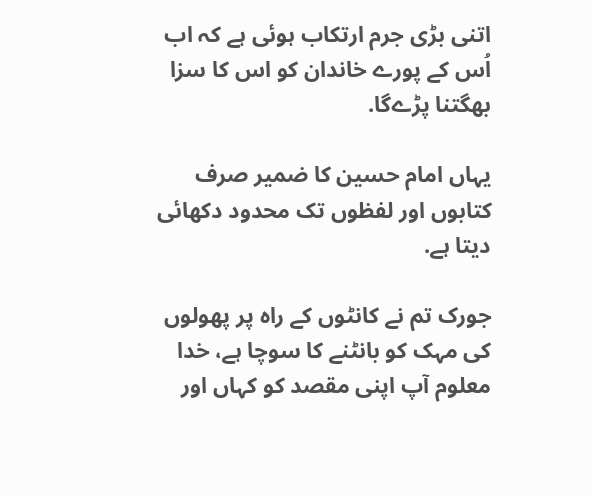اتنی بڑی جرم ارتکاب ہوئی ہے کہ اب اُس کے پورے خاندان کو اس کا سزا بھگتنا پڑےگا.

یہاں امام حسین کا ضمیر صرف کتابوں اور لفظوں تک محدود دکھائی دیتا ہے.

جورک تم نے کانٹوں کے راہ پر پھولوں کی مہک کو بانٹنے کا سوچا ہے، خدا معلوم آپ اپنی مقصد کو کہاں اور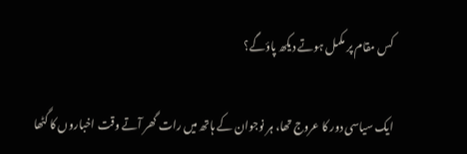کس مقام پر مکمل ہوتے دیکھ پاؤگے؟

ایک سیاسی دور کا عروج تھا، ہر نوجوان کے ہاتھ میں رات گھر آتے وقت اخباروں کا گٹھا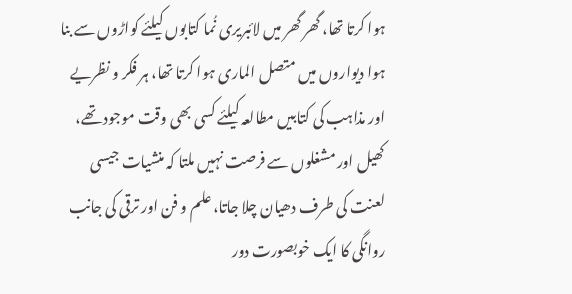ہوا کرتا تھا، گھر گھر میں لائبریری نُما کتابوں کیلئے کواڑوں سے بنا ہوا دیواروں میں متصل الماری ہوا کرتا تھا، ہر فکر و نظریے اور مذاہب کی کتابیں مطالعہ کیلئے کسی بھی وقت موجود تھے، کھیل اور مشغلوں سے فرصت نہیں ملتا کہ منشیات جیسی لعنت کی طرف دھیان چلا جاتا، علم و فن اور ترقی کی جانب روانگی کا ایک خوبصورت دور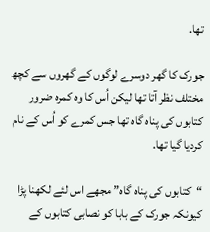تھا.

جورک کا گھر دوسرے لوگوں کے گھروں سے کچھ مختلف نظر آتا تھا لیکن اُس کا وہ کمرہ ضرور کتابوں کی پناہ گاہ تھا جس کمرے کو اُس کے نام کردیا گیا تھا.

“کتابوں کی پناہ گاہ” مجھے اس لئے لکھنا پڑا کیونکہ جورک کے بابا کو نصابی کتابوں کے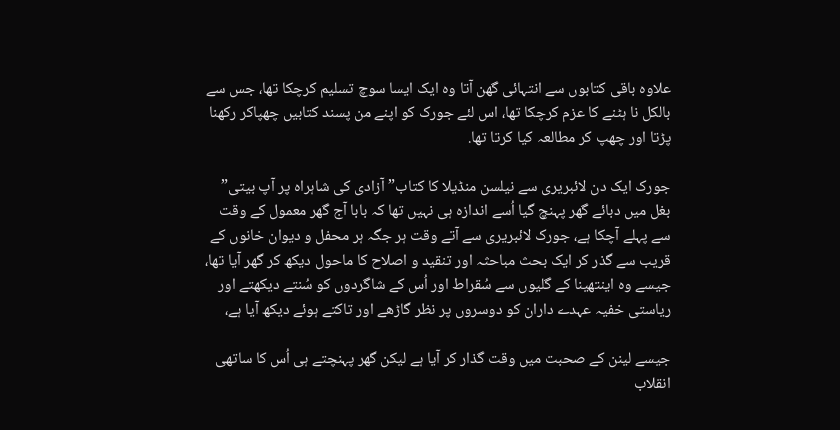علاوہ باقی کتابوں سے انتہائی گھن آتا وہ ایک ایسا سوچ تسلیم کرچکا تھا، جس سے بالکل نا ہٹنے کا عزم کرچکا تھا، اس لئے جورک کو اپنے من پسند کتابیں چھپاکر رکھنا پڑتا اور چھپ کر مطالعہ کیا کرتا تھا.

جورک ایک دن لائبریری سے نیلسن منڈیلا کا کتاب”آزادی کی شاہراہ پر آپ بیتی” بغل میں دبائے گھر پہنچ گیا اُسے اندازہ ہی نہیں تھا کہ بابا آج گھر معمول کے وقت سے پہلے آچکا ہے، جورک لائبریری سے آتے وقت ہر جگہ ہر محفل و دیوان خانوں کے قریب سے گذر کر ایک بحث مباحثہ اور تنقید و اصلاح کا ماحول دیکھ کر گھر آیا تھا، جیسے وہ اینتھینا کے گلیوں سے سُقراط اور اُس کے شاگردوں کو سُنتے دیکھتے اور ریاستی خفیہ عہدے داران کو دوسروں پر نظر گاڑھے اور تاکتے ہوئے دیکھ آیا ہے،

جیسے لینن کے صحبت میں وقت گذار کر آیا ہے لیکن گھر پہنچتے ہی اُس کا ساتھی انقلاب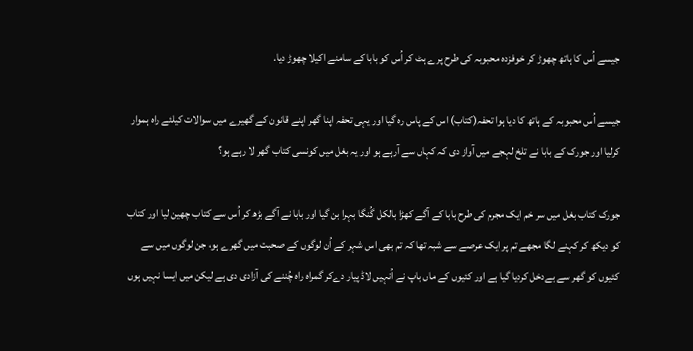جیسے اُس کا ہاتھ چھوڑ کر خوفزدہ محبوبہ کی طرح پرے ہٹ کر اُس کو بابا کے سامنے اکیلا چھوڑ دیا.

جیسے اُس محبوبہ کے ہاتھ کا دیا ہوا تحفہ(کتاب) اس کے پاس رہ گیا اور یہی تحفہ اپنا گھر اپنے قانون کے گھیرے میں سوالات کیلئے راہ ہموار کرلیا اور جورک کے بابا نے تلخ لہجے میں آواز دی کہ کہاں سے آرہے ہو اور یہ بغل میں کونسی کتاب گھر لا رہے ہو؟

جورک کتاب بغل میں سر خم ایک مجرم کی طرح بابا کے آگے کھڑا بالکل گُنگا بہرا بن گیا اور بابا نے آگے بڑھ کر اُس سے کتاب چھین لیا اور کتاب کو دیکھ کر کہنے لگا مجھے تم پر ایک عرصے سے شبہ تھا کہ تم بھی اس شہر کے اُن لوگوں کے صحبت میں گھرے ہو، جن لوگوں میں سے کئیوں کو گھر سے بےدخل کردیا گیا ہے اور کئیوں کے ماں باپ نے اُنہیں لاڈ پیار دےکر گمراہ راہ چُننے کی آزادی دی ہے لیکن میں ایسا نہیں ہوں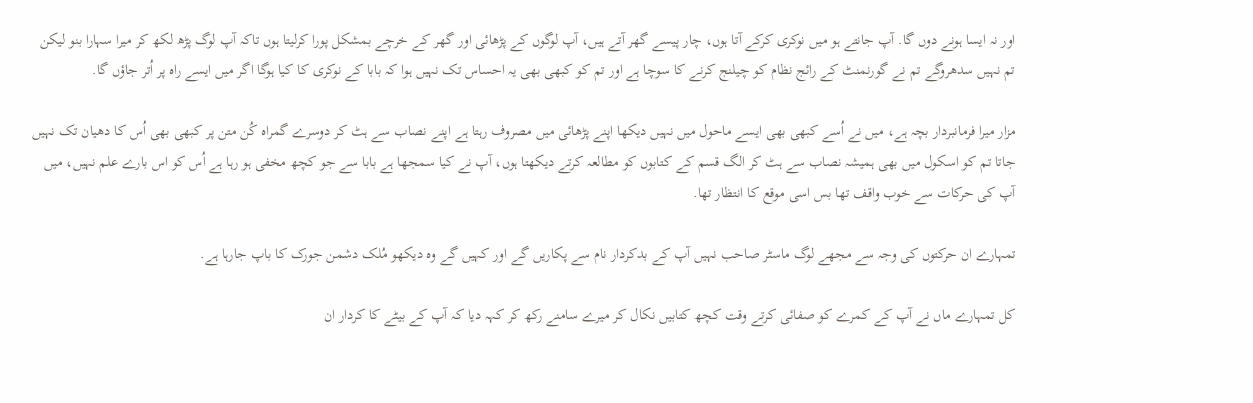اور نہ ایسا ہونے دوں گا. آپ جانتے ہو میں نوکری کرکے آتا ہوں، چار پیسے گھر آتے ہیں، آپ لوگوں کے پڑھائی اور گھر کے خرچے بمشکل پورا کرلیتا ہوں تاکہ آپ لوگ پڑھ لکھ کر میرا سہارا بنو لیکن تم نہیں سدھروگے تم نے گورنمنٹ کے رائج نظام کو چیلنج کرنے کا سوچا ہے اور تم کو کبھی بھی یہ احساس تک نہیں ہوا کہ بابا کے نوکری کا کیا ہوگا اگر میں ایسے راہ پر اُتر جاؤں گا.

مزار میرا فرمانبردار بچہ ہے، میں نے اُسے کبھی بھی ایسے ماحول میں نہیں دیکھا اپنے پڑھائی میں مصروف رہتا ہے اپنے نصاب سے ہٹ کر دوسرے گمراہ کُن متن پر کبھی بھی اُس کا دھیان تک نہیں جاتا تم کو اسکول میں بھی ہمیشہ نصاب سے ہٹ کر الگ قسم کے کتابوں کو مطالعہ کرتے دیکھتا ہوں، آپ نے کیا سمجھا ہے بابا سے جو کچھ مخفی ہو رہا ہے اُس کو اس بارے علم نہیں، میں آپ کی حرکات سے خوب واقف تھا بس اسی موقع کا انتظار تھا.

تمہارے ان حرکتوں کی وجہ سے مجھے لوگ ماسٹر صاحب نہیں آپ کے بدکردار نام سے پکاریں گے اور کہیں گے وہ دیکھو مُلک دشمن جورک کا باپ جارہا ہے.

کل تمہارے ماں نے آپ کے کمرے کو صفائی کرتے وقت کچھ کتابیں نکال کر میرے سامنے رکھ کر کہہ دیا کہ آپ کے بیٹے کا کردار ان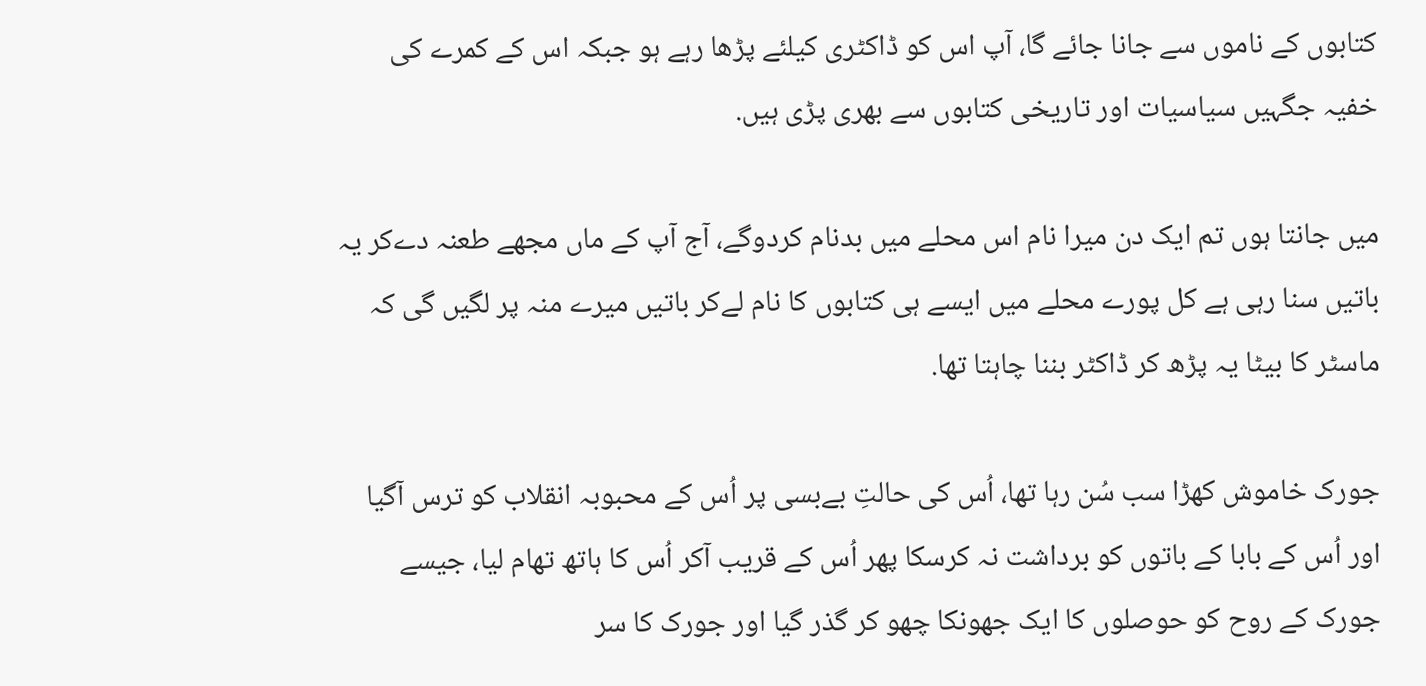کتابوں کے ناموں سے جانا جائے گا، آپ اس کو ڈاکٹری کیلئے پڑھا رہے ہو جبکہ اس کے کمرے کی خفیہ جگہیں سیاسیات اور تاریخی کتابوں سے بھری پڑی ہیں.

میں جانتا ہوں تم ایک دن میرا نام اس محلے میں بدنام کردوگے، آج آپ کے ماں مجھے طعنہ دےکر یہ باتیں سنا رہی ہے کل پورے محلے میں ایسے ہی کتابوں کا نام لےکر باتیں میرے منہ پر لگیں گی کہ ماسٹر کا بیٹا یہ پڑھ کر ڈاکٹر بننا چاہتا تھا.

جورک خاموش کھڑا سب سُن رہا تھا، اُس کی حالتِ بےبسی پر اُس کے محبوبہ انقلاب کو ترس آگیا اور اُس کے بابا کے باتوں کو برداشت نہ کرسکا پھر اُس کے قریب آکر اُس کا ہاتھ تھام لیا، جیسے جورک کے روح کو حوصلوں کا ایک جھونکا چھو کر گذر گیا اور جورک کا سر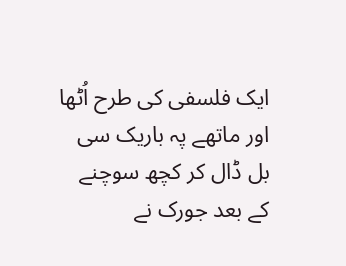ایک فلسفی کی طرح اُٹھا اور ماتھے پہ باریک سی بل ڈال کر کچھ سوچنے کے بعد جورک نے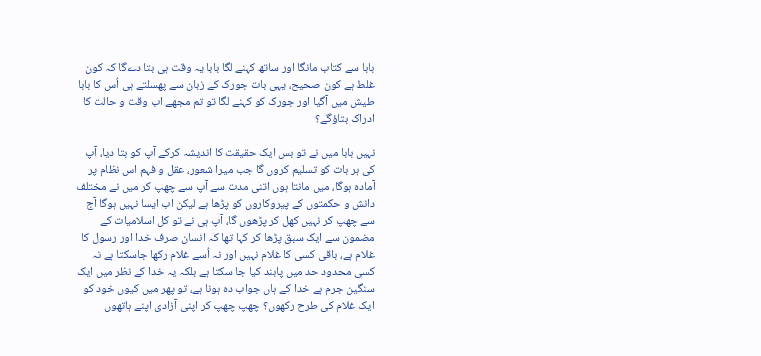بابا سے کتاب مانگا اور ساتھ کہنے لگا بابا یہ وقت ہی بتا دےگا کہ کون غلط ہے کون صحیح، یہی بات جورک کے زبان سے پھسلتے ہی اُس کا بابا طیش میں آگیا اور جورک کو کہنے لگا تو تم مجھے اب وقت و حالت کا ادراک بتاؤگے؟

نہیں بابا میں نے تو بس ایک حقیقت کا اندیشہ کرکے آپ کو بتا دیا، آپ کی ہر بات کو تسلیم کروں گا جب میرا شعور، عقل و فہم اس نظام پر آمادہ ہوگا، میں مانتا ہوں اتنی مدت سے آپ سے چھپ کر میں نے مختلف دانش و حکمتوں کے پیروکاروں کو پڑھا ہے لیکن اب ایسا نہیں ہوگا آج سے چھپ کر نہیں کھل کر پڑھوں گا، آپ ہی نے تو کل اسلامیات کے مضمون سے ایک سبق پڑھا کر کہا تھا کہ انسان صرف خدا اور رسول کا غلام ہے، باقی کسی کا غلام نہیں اور نہ اُسے غلام رکھا جاسکتا ہے نہ کسی محدود حد میں پابند کیا جا سکتا ہے بلکہ یہ خدا کے نظر میں ایک سنگین جرم ہے خدا کے ہاں جواب دہ ہونا ہے، تو پھر میں کیوں خود کو ایک غلام کی طرح رکھوں؟ چھپ چھپ کر اپنی آزادی اپنے ہاتھوں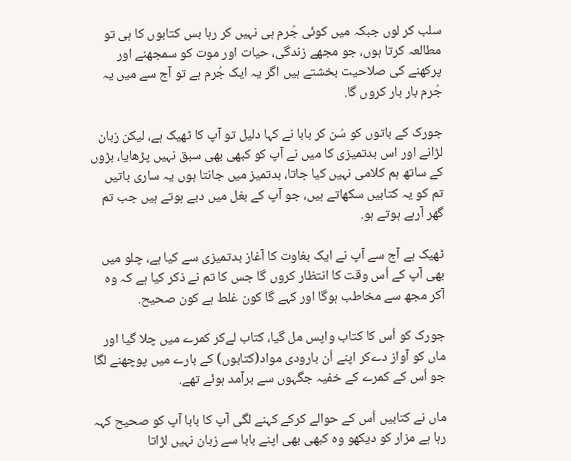سلب کر لوں جبکہ میں کوئی جُرم ہی نہیں کر رہا بس کتابوں کا ہی تو مطالعہ کرتا ہوں، جو مجھے زندگی، حیات اور موت کو سمجھنے اور پرکھنے کی صلاحیت بخشتے ہیں اگر یہ ایک جُرم ہے تو آج سے میں یہ جُرم بار بار کروں گا.

جورک کے باتوں کو سُن کر بابا نے کہا دلیل تو آپ کا ٹھیک ہے، لیکن زبان لڑانے اور اس بدتمیزی کا میں نے آپ کو کبھی بھی سبق نہیں پڑھایا، بڑوں کے ساتھ ہم کلامی نہیں کیا جاتا، بدتمیز میں جانتا ہوں یہ ساری باتیں تم کو یہ کتابیں سکھاتے ہیں، جو آپ کے بغل میں دبے ہوتے ہیں جب تم گھر آرہے ہوتے ہو.

ٹھیک ہے آج سے آپ نے ایک بغاوت کا آغاز بدتمیزی سے کیا ہے، چلو میں بھی آپ کے اُس وقت کا انتظار کروں گا جس کا تم نے ذکر کیا ہے کہ وہ آکر مجھ سے مخاطب ہوگا اور کہے گا کون غلط ہے کون صحیح.

جورک کو اُس کا کتاب واپس مل گیا، کتاب لےکر کمرے میں چلا گیا اور ماں کو آواز دےکر اپنے اُن بارودی مواد(کتابوں) کے بارے میں پوچھنے لگا جو اُس کے کمرے کے خفیہ جگہوں سے برآمد ہوئے تھے.

ماں نے کتابیں اُس کے حوالے کرکے کہنے لگی آپ کا بابا آپ کو صحیح کہہ رہا ہے مزار کو دیکھو وہ کبھی بھی اپنے بابا سے زبان نہیں لڑاتا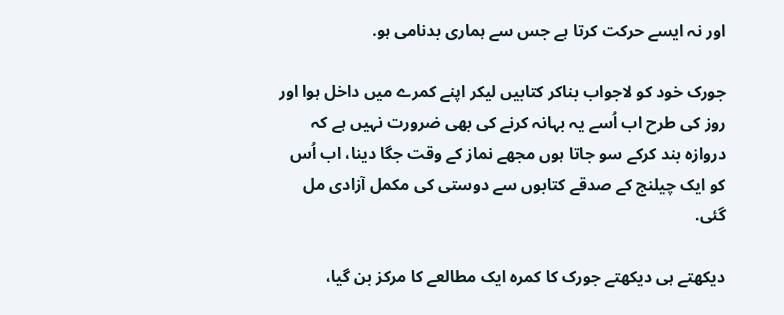اور نہ ایسے حرکت کرتا ہے جس سے ہماری بدنامی ہو.

جورک خود کو لاجواب بناکر کتابیں لیکر اپنے کمرے میں داخل ہوا اور روز کی طرح اب اُسے یہ بہانہ کرنے کی بھی ضرورت نہیں ہے کہ دروازہ بند کرکے سو جاتا ہوں مجھے نماز کے وقت جگا دینا، اب اُس کو ایک چیلنج کے صدقے کتابوں سے دوستی کی مکمل آزادی مل گئی.

دیکھتے ہی دیکھتے جورک کا کمرہ ایک مطالعے کا مرکز بن گیا،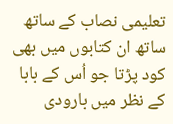تعلیمی نصاب کے ساتھ ساتھ ان کتابوں میں بھی کود پڑتا جو اُس کے بابا کے نظر میں بارودی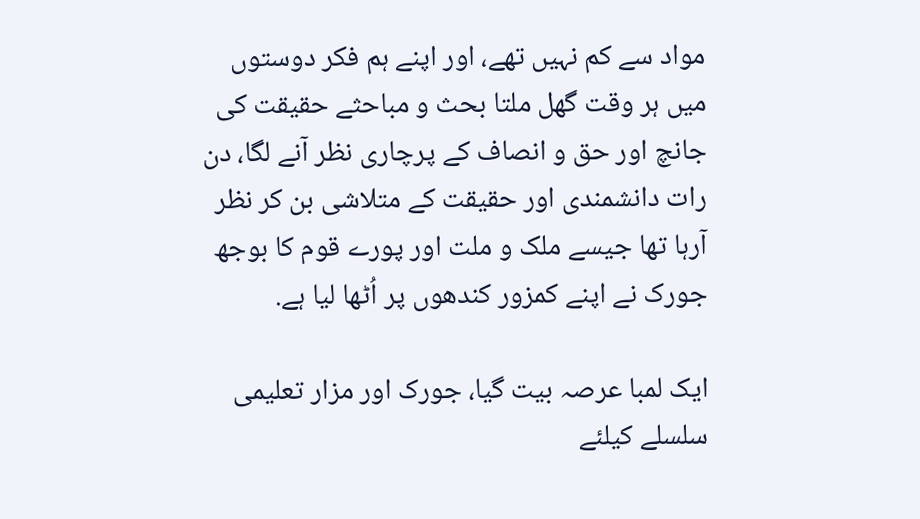مواد سے کم نہیں تھے، اور اپنے ہم فکر دوستوں میں ہر وقت گھل ملتا بحث و مباحثے حقیقت کی جانچ اور حق و انصاف کے پرچاری نظر آنے لگا، دن رات دانشمندی اور حقیقت کے متلاشی بن کر نظر آرہا تھا جیسے ملک و ملت اور پورے قوم کا بوجھ جورک نے اپنے کمزور کندھوں پر اُٹھا لیا ہے.

ایک لمبا عرصہ بیت گیا، جورک اور مزار تعلیمی سلسلے کیلئے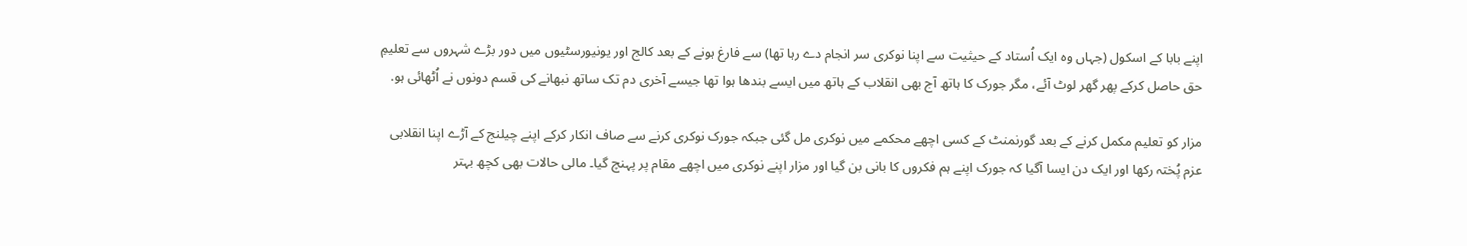اپنے بابا کے اسکول (جہاں وہ ایک اُستاد کے حیثیت سے اپنا نوکری سر انجام دے رہا تھا) سے فارغ ہونے کے بعد کالج اور یونیورسٹیوں میں دور بڑے شہروں سے تعلیمِ حق حاصل کرکے پھر گھر لوٹ آئے، مگر جورک کا ہاتھ آج بھی انقلاب کے ہاتھ میں ایسے بندھا ہوا تھا جیسے آخری دم تک ساتھ نبھانے کی قسم دونوں نے اُٹھائی ہو.

مزار کو تعلیم مکمل کرنے کے بعد گورنمنٹ کے کسی اچھے محکمے میں نوکری مل گئی جبکہ جورک نوکری کرنے سے صاف انکار کرکے اپنے چیلنج کے آڑے اپنا انقلابی عزم پُختہ رکھا اور ایک دن ایسا آگیا کہ جورک اپنے ہم فکروں کا بانی بن گیا اور مزار اپنے نوکری میں اچھے مقام پر پہنچ گیا۔ مالی حالات بھی کچھ بہتر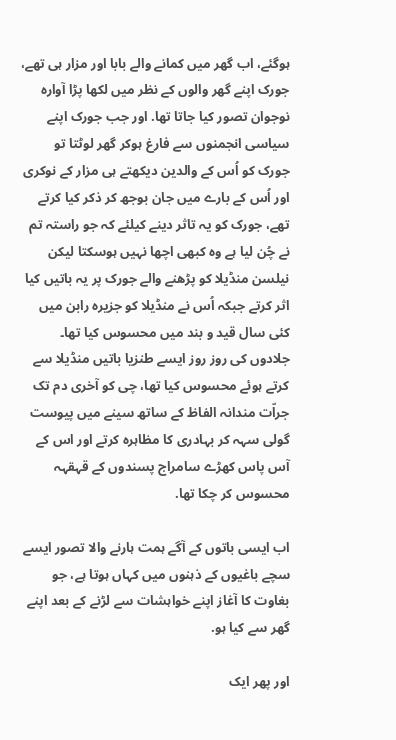ہوگئے، اب گھر میں کمانے والے بابا اور مزار ہی تھے، جورک اپنے گھر والوں کے نظر میں لکھا پڑا آوارہ نوجوان تصور کیا جاتا تھا. اور جب جورک اپنے سیاسی انجمنوں سے فارغ ہوکر گھر لوٹتا تو جورک کو اُس کے والدین دیکھتے ہی مزار کے نوکری اور اُس کے بارے میں جان بوجھ کر ذکر کیا کرتے تھے، جورک کو یہ تاثر دینے کیلئے کہ جو راستہ تم نے چُن لیا ہے وہ کبھی اچھا نہیں ہوسکتا لیکن نیلسن منڈیلا کو پڑھنے والے جورک پر یہ باتیں کیا اثر کرتے جبکہ اُس نے منڈیلا کو جزیرہ رابن میں کئی سال قید و بند میں محسوس کیا تھا۔ جلادوں کی روز روز ایسے طنزیا باتیں منڈیلا سے کرتے ہوئے محسوس کیا تھا، چی کو آخری دم تک جراّت مندانہ الفاظ کے ساتھ سینے میں پیوست گولی سہہ کر بہادری کا مظاہرہ کرتے اور اس کے آس پاس کھڑے سامراج پسندوں کے قہقہہ محسوس کر چکا تھا.

اب ایسی باتوں کے آگے ہمت ہارنے والا تصور ایسے سچے باغیوں کے ذہنوں میں کہاں ہوتا ہے، جو بغاوت کا آغاز اپنے خواہشات سے لڑنے کے بعد اپنے گھر سے کیا ہو.

اور پھر ایک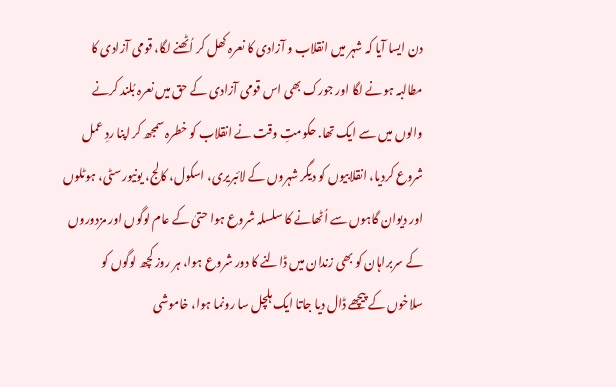دن ایسا آیا کہ شہر میں انقلاب و آزادی کا نعرہ کھل کر اُٹھنے لگا، قومی آزادی کا مطالبہ ہونے لگا اور جورک بھی اس قومی آزادی کے حق میں نعرہ بُلند کرنے والوں میں سے ایک تھا. حکومتِ وقت نے انقلاب کو خطرہ سمجھ کر اپنا ردِ عمل شروع کردیا، انقلابیوں کو دیگر شہروں کے لائبریری، اسکول، کالج، یونیورسٹی، ہوٹلوں اور دیوان گاہوں سے اُٹھانے کا سلسلہ شروع ہوا حتیٰ کے عام لوگوں اور مزدوروں کے سربراہان کو بھی زندان میں ڈالنے کا دور شروع ہوا، ہر روز کچھ لوگوں کو سلاخوں کے پیچھے ڈال دیا جاتا ایک ہلچل سا رونما ہوا، خاموشی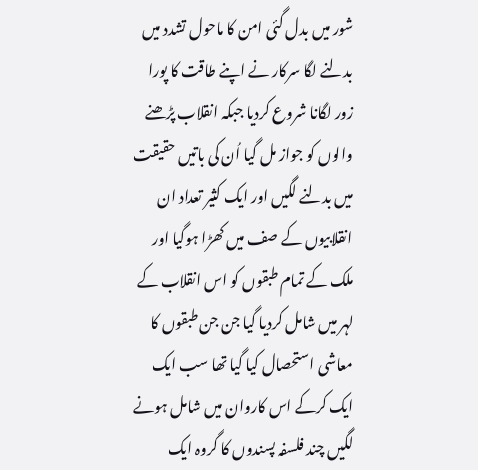شور میں بدل گئی امن کا ماحول تشدد میں بدلنے لگا سرکار نے اپنے طاقت کا پورا زور لگانا شروع کردیا جبکہ انقلاب پڑھنے والوں کو جواز مل گیا اُن کی باتیں حقیقت میں بدلنے لگیں اور ایک کثیر تعداد ان انقلابیوں کے صف میں کھڑا ہوگیا اور ملک کے تمام طبقوں کو اس انقلاب کے لہر میں شامل کردیا گیا جن جن طبقوں کا معاشی استحصال کیا گیا تھا سب ایک ایک کرکے اس کاروان میں شامل ہونے لگیں چند فلسفہ پسندوں کا گروہ ایک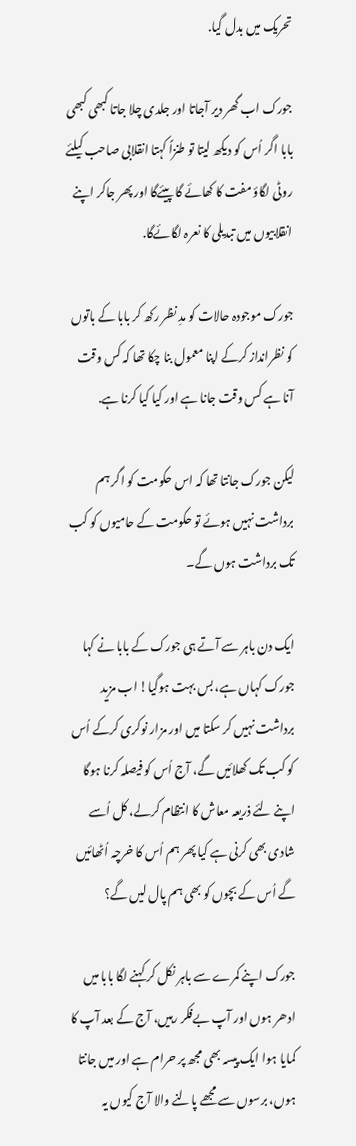تحریک میں بدل گیا.

جورک اب گھر دیر آجاتا اور جلدی چلا جاتا کبھی کبھی بابا اگر اُس کو دیکھ لیتا تو طنزاً کہتا انقلابی صاحب کیلئے روٹی لگاؤ مفت کا کھائے گا پیئےگا اور پھر جاکر اپنے انقلابیوں میں تبدیلی کا نعرہ لگائےگا.

جورک موجودہ حالات کو مدِ نظر رکھ کر بابا کے باتوں کو نظرانداز کرکے اپنا معمول بنا چکا تھا کہ کس وقت آنا ہے کس وقت جانا ہے اور کیا کیا کرنا ہے.

لیکن جورک جانتا تھا کہ اس حکومت کو اگر ہم برداشت نہیں ہوئے تو حکومت کے حامیوں کو کب تک برداشت ہوں گے۔

ایک دن باہر سے آتے ہی جورک کے بابا نے کہا جورک کہاں ہے، بس بہت ہوگیا! اب مزید برداشت نہیں کر سکتا میں اور مزار نوکری کرکے اُس کو کب تک کھلائیں گے، آج اُس کو فیصلہ کرنا ہوگا اپنے لئے ذریعہ معاش کا انتظام کرلے، کل اُسے شادی بھی کرنی ہے کیا پھر ہم اُس کا خرچہ اُٹھائیں گے اُس کے بچوں کو بھی ہم پال لیں گے؟

جورک اپنے کمرے سے باہر نکل کر کہنے لگا بابا میں ادھر ہوں اور آپ بےفکر رہیں، آج کے بعد آپ کا کمایا ہوا ایک پیسہ بھی مجھ پر حرام ہے اور میں جانتا ہوں، برسوں سے مجھے پالنے والا آج کیوں یہ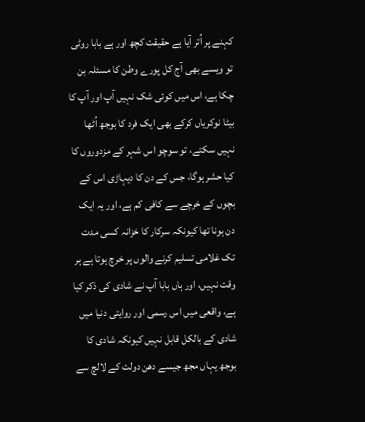کہنے پر اُتر آیا ہے حقیقت کچھ اور ہے بابا روٹی تو ویسے بھی آج کل پورے وطن کا مسئلہ بن چکا ہے، اس میں کوئی شک نہیں آپ اور آپ کا بیٹا نوکریاں کرکے بھی ایک فرد کا بوجھ اُٹھا نہیں سکتے، تو سوچو اس شہر کے مزدوروں کا کیا حشر ہوگا، جس کے دن کا دیہاڑی اس کے بچوں کے خرچے سے کافی کم ہے، اور یہ ایک دن ہونا تھا کیونکہ سرکار کا خزانہ کسی مدت تک غلامی تسلیم کرنے والوں پر خرچ ہوتا ہے ہر وقت نہیں، اور ہاں بابا آپ نے شادی کی ذکر کیا ہے، واقعی میں اس رسمی اور روایتی دنیا میں شادی کے بالکل قابل نہیں کیونکہ شادی کا بوجھ یہاں مجھ جیسے دھن دولت کے لالچ سے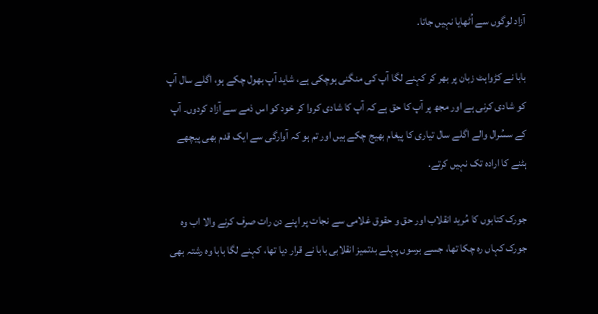آزاد لوگوں سے اُٹھایا نہیں جاتا.

بابا نے کڑواہٹ زبان پر بھر کر کہنے لگا آپ کی منگنی ہوچکی ہے، شاید آپ بھول چکے ہو، اگلے سال آپ کو شادی کرنی ہے اور مجھ پر آپ کا حق ہے کہ آپ کا شادی کروا کر خود کو اس ذمے سے آزاد کردوں۔ آپ کے سسُرال والے اگلے سال تیاری کا پیغام بھیج چکے ہیں اور تم ہو کہ آوارگی سے ایک قدم بھی پیچھے ہٹنے کا ارادہ تک نہیں کرتے.

جورک کتابوں کا مُرید انقلاب اور حق و حقوق غلامی سے نجات پر اپنے دن رات صرف کرنے والا اب وہ جورک کہاں رہ چکا تھا، جسے برسوں پہلے بدتمیز انقلابی بابا نے قرار دیا تھا، کہنے لگا بابا وہ رشتہ بھی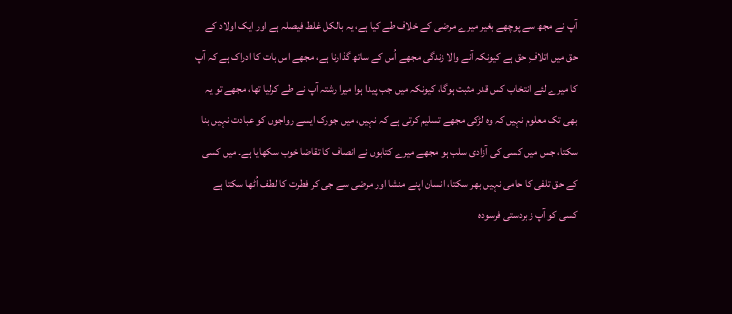آپ نے مجھ سے پوچھے بغیر میرے مرضی کے خلاف طے کیا ہے، یہ بالکل غلط فیصلہ ہے اور ایک اولاد کے حق میں اتلافِ حق ہے کیونکہ آنے والا زندگی مجھے اُس کے ساتھ گذارنا ہے، مجھے اس بات کا ادراک ہے کہ آپ کا میرے لئے انتخاب کس قدر مثبت ہوگا، کیونکہ میں جب پیدا ہوا میرا رشتہ آپ نے طے کرلیا تھا، مجھے تو یہ بھی تک معلوم نہیں کہ وہ لڑکی مجھے تسلیم کرتی ہے کہ نہیں، میں جورک ایسے رواجوں کو عبادت نہیں بنا سکتا، جس میں کسی کی آزادی سلب ہو مجھے میرے کتابوں نے انصاف کا تقاضا خوب سکھایا ہے۔ میں کسی کے حق تلفی کا حامی نہیں بھر سکتا، انسان اپنے منشا اور مرضی سے جی کر فطرت کا لطف اُٹھا سکتا ہے کسی کو آپ زبردستی فرسودہ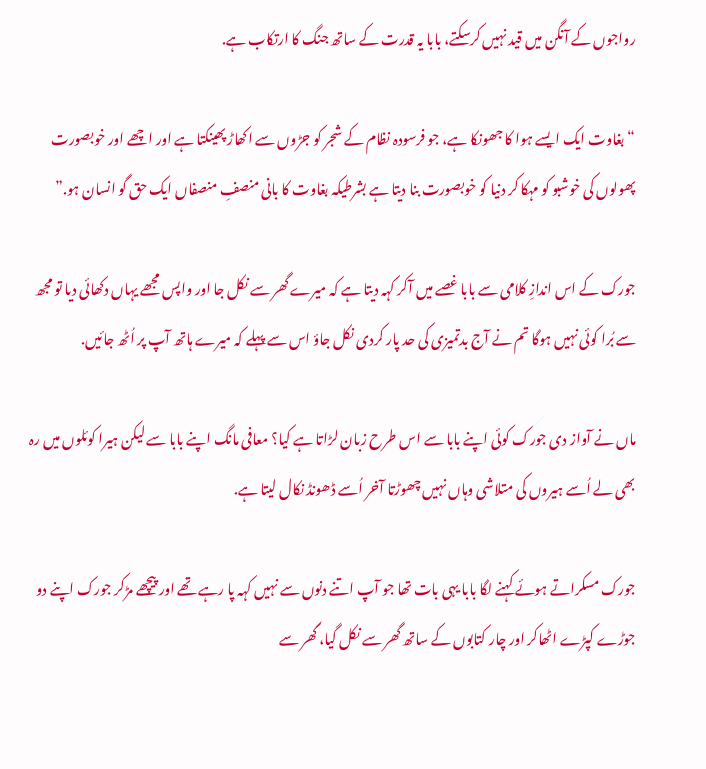رواجوں کے آنگن میں قید نہیں کرسکتے، بابا یہ قدرت کے ساتھ جنگ کا ارتکاب ہے.

“بغاوت ایک ایسے ہوا کا جھونکا ہے، جو فرسودہ نظام کے شجر کو جڑوں سے اکھاڑ پھینکتا ہے اور اچھے اور خوبصورت پھولوں کی خوشبو کو مہکا کر دنیا کو خوبصورت بنا دیتا ہے بشرطیکہ بغاوت کا بانی منصفِ منصفاں ایک حق گو انسان ہو.”

جورک کے اس اندازِ کلامی سے بابا غصے میں آکر کہہ دیتا ہے کہ میرے گھر سے نکل جا اور واپس مجھے یہاں دکھائی دیا تو مجھ سے بُرا کوئی نہیں ہوگا تم نے آج بدتمیزی کی حد پار کردی نکل جاؤ اس سے پہلے کہ میرے ہاتھ آپ پر اُٹھ جائیں.

ماں نے آواز دی جورک کوئی اپنے بابا سے اس طرح زبان لڑاتا ہے کیا؟ معافی مانگ اپنے بابا سے لیکن ہیرا کوئلوں میں رہ بھی لے اُسے ہیروں کی متلاشی وہاں نہیں چھوڑتا آخر اُسے ڈھونڈ نکال لیتا ہے.

جورک مسکراتے ہوئے کہنے لگا بابا یہی بات تھا جو آپ اتنے دنوں سے نہیں کہہ پا رہے تھے اور پیچھے مڑکر جورک اپنے دو جوڑے کپڑے اٹھاکر اور چار کتابوں کے ساتھ گھر سے نکل گیا، گھر سے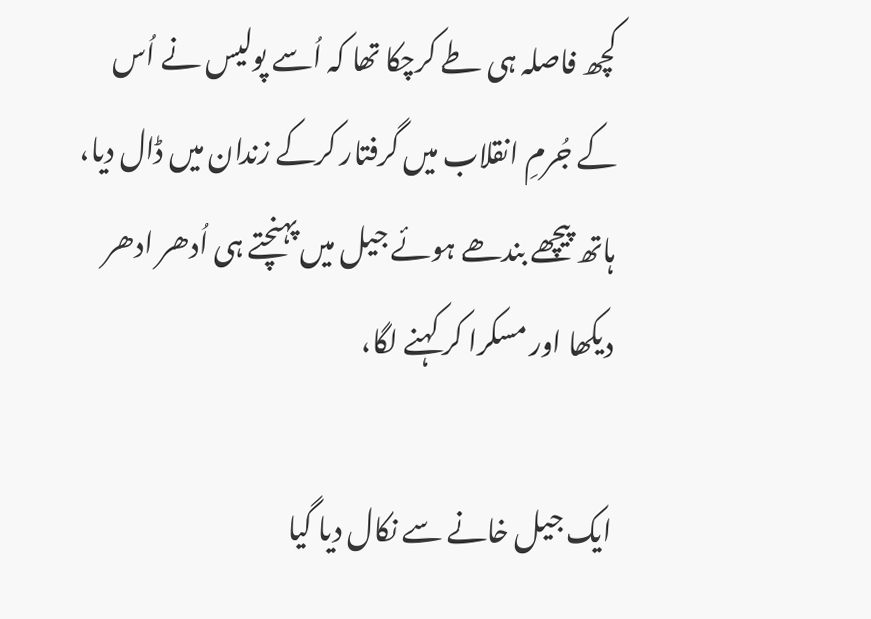کچھ فاصلہ ہی طے کرچکا تھا کہ اُسے پولیس نے اُس کے جُرمِ انقلاب میں گرفتار کرکے زندان میں ڈال دیا، ہاتھ پیچھے بندھے ہوئے جیل میں پہنچتے ہی اُدھر ادھر دیکھا اور مسکرا کر کہنے لگا،

ایک جیل خانے سے نکال دیا گیا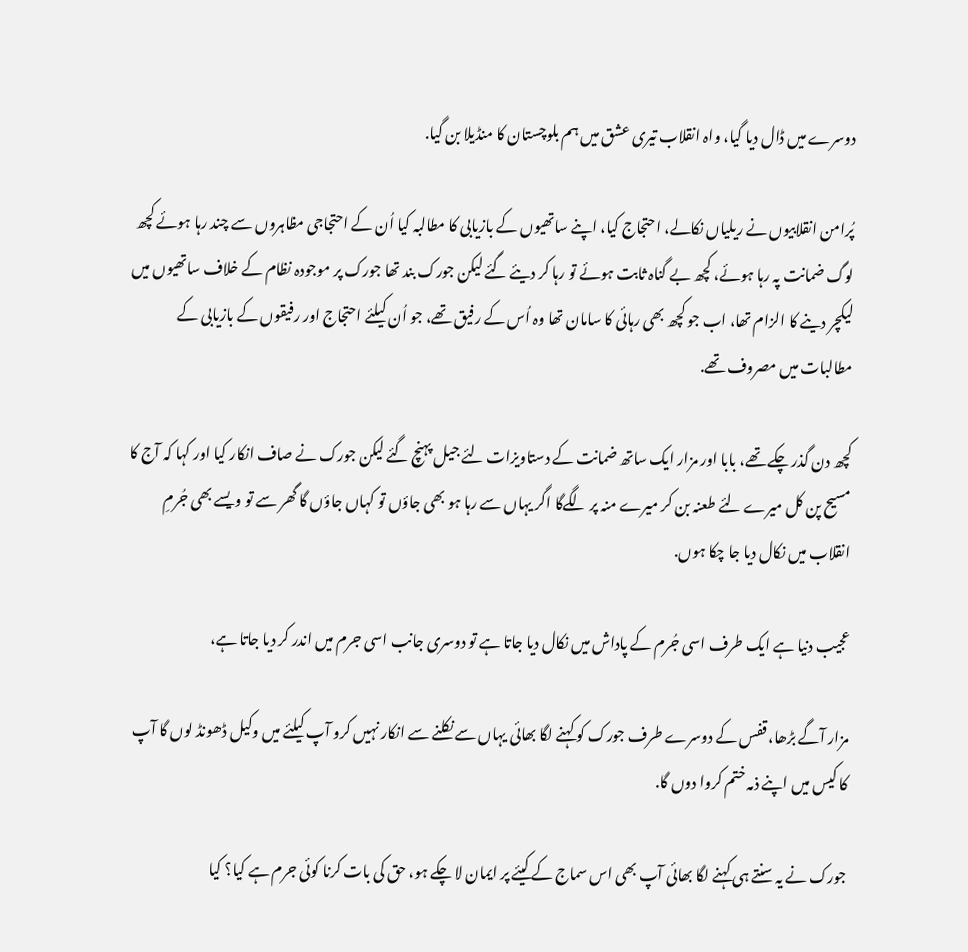دوسرے میں ڈال دیا گیا، واہ انقلاب تیری عشق میں ہم بلوچستان کا منڈیلا بن گیا.

پُرامن انقلابیوں نے ریلیاں نکالے، احتجاج کیا، اپنے ساتھیوں کے بازیابی کا مطالبہ کیا اُن کے احتجاجی مظاہروں سے چند رہا ہوئے کچھ لوگ ضمانت پہ رہا ہوئے، کچھ بے گناہ ثابت ہوئے تو رہا کر دیئے گئے لیکن جورک بند تھا جورک پر موجودہ نظام کے خلاف ساتھیوں میں لیکچر دینے کا الزام تھا، اب جو کچھ بھی رہائی کا سامان تھا وہ اُس کے رفیق تھے، جو اُن کیلئے احتجاج اور رفیقوں کے بازیابی کے مطالبات میں مصروف تھے.

کچھ دن گذر چکے تھے، بابا اور مزار ایک ساتھ ضمانت کے دستاویزات لئے جیل پہنچ گئے لیکن جورک نے صاف انکار کیا اور کہا کہ آج کا مسیح پن کل میرے لئے طعنہ بن کر میرے منہ پر لگےگا اگر یہاں سے رہا ہو بھی جاؤں تو کہاں جاؤں گا گھر سے تو ویسے بھی جُرمِ انقلاب میں نکال دیا جا چکا ہوں.

عجیب دنیا ہے ایک طرف اسی جُرم کے پاداش میں نکال دیا جاتا ہے تو دوسری جانب اسی جرم میں اندر کر دیا جاتا ہے،

مزار آگے بڑھا، قفس کے دوسرے طرف جورک کو کہنے لگا بھائی یہاں سے نکلنے سے انکار نہیں کرو آپ کیلئے میں وکیل ڈھونڈ لوں گا آپ کا کیس میں اپنے ذمہ ختم کروا دوں گا.

جورک نے یہ سنتے ہی کہنے لگا بھائی آپ بھی اس سماج کے کیئے پر ایمان لا چکے ہو، حق کی بات کرنا کوئی جرم ہے کیا؟ کیا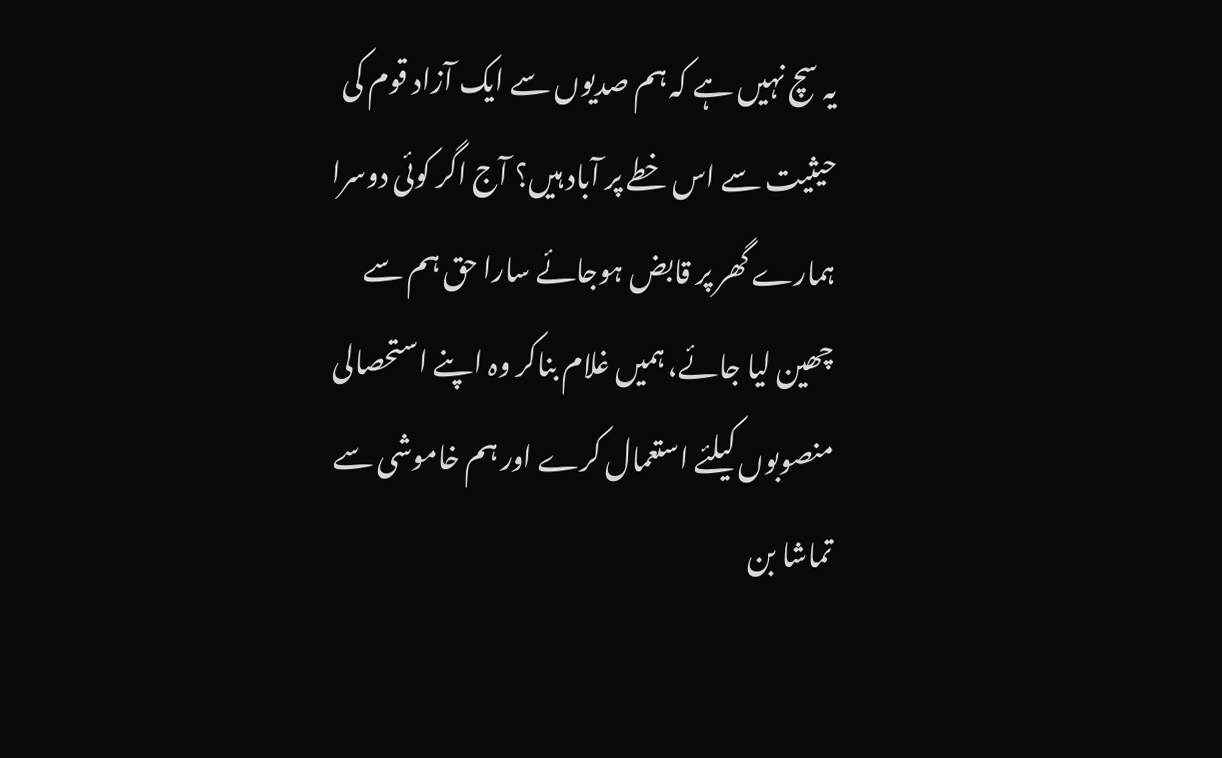یہ سچ نہیں ہے کہ ہم صدیوں سے ایک آزاد قوم کی حیثیت سے اس خطے پر آباد ہیں؟ آج اگر کوئی دوسرا ہمارے گھر پر قابض ہوجائے سارا حق ہم سے چھین لیا جائے، ہمیں غلام بناکر وہ اپنے استحصالی منصوبوں کیلئے استعمال کرے اور ہم خاموشی سے تماشا بن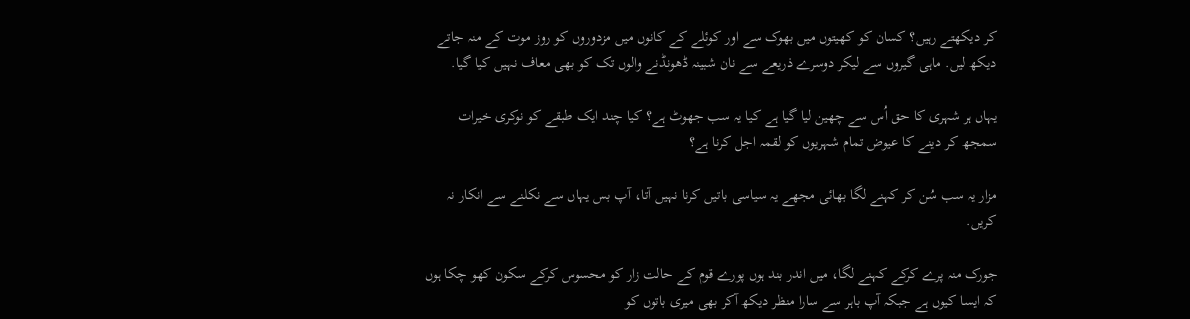کر دیکھتے رہیں؟ کسان کو کھیتوں میں بھوک سے اور کوئلے کے کانوں میں مزدوروں کو روز موت کے منہ جاتے دیکھ لیں. ماہی گیروں سے لیکر دوسرے ذریعے سے نان شبینہ ڈھونڈنے والوں تک کو بھی معاف نہیں کیا گیا.

یہاں ہر شہری کا حق اُس سے چھین لیا گیا ہے کیا یہ سب جھوٹ ہے؟ کیا چند ایک طبقے کو نوکری خیرات سمجھ کر دینے کا عیوض تمام شہریوں کو لقمہ اجل کرنا ہے؟

مزار یہ سب سُن کر کہنے لگا بھائی مجھے یہ سیاسی باتیں کرنا نہیں آتا، آپ بس یہاں سے نکلنے سے انکار نہ کریں.

جورک منہ پرے کرکے کہنے لگا، میں اندر بند ہوں پورے قوم کے حالت زار کو محسوس کرکے سکون کھو چکا ہوں کہ ایسا کیوں ہے جبکہ آپ باہر سے سارا منظر دیکھ آکر بھی میری باتوں کو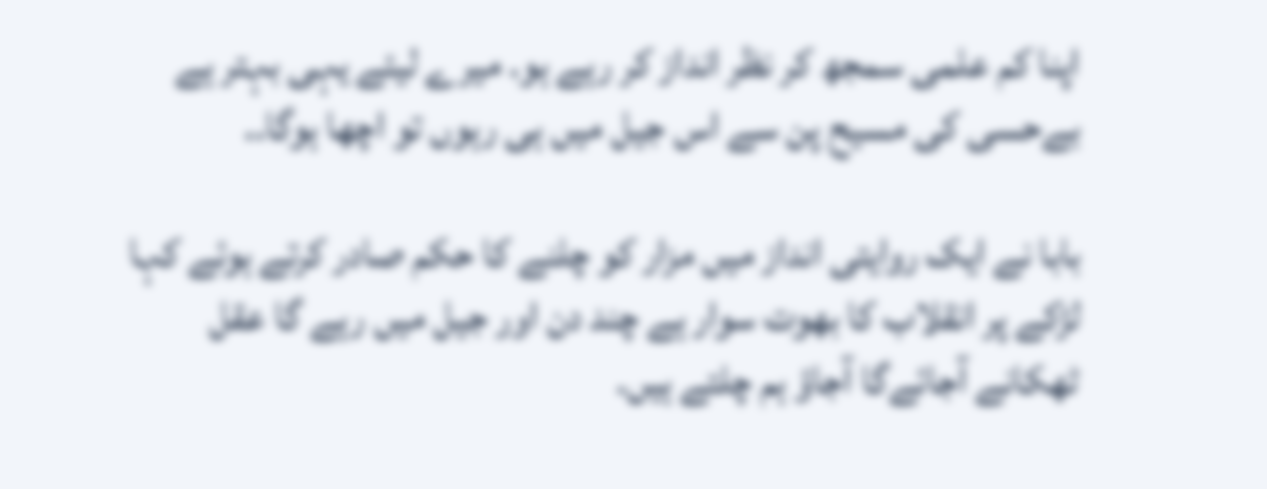اپنا کم علمی سمجھ کر نظر انداز کر رہے ہو. میرے لیئے یہی بہتر ہے بےحسی کی مسیح پن سے اس جیل میں ہی رہوں تو اچھا ہوگا..

بابا نے ایک روایتی انداز میں مزار کو چلنے کا حکم صادر کرتے ہوئے کہا لڑکے پر انقلاب کا بھوت سوار ہے چند دن اور جیل میں رہے گا عقل ٹھکانے آجائےگا آجاؤ ہم چلتے ہیں.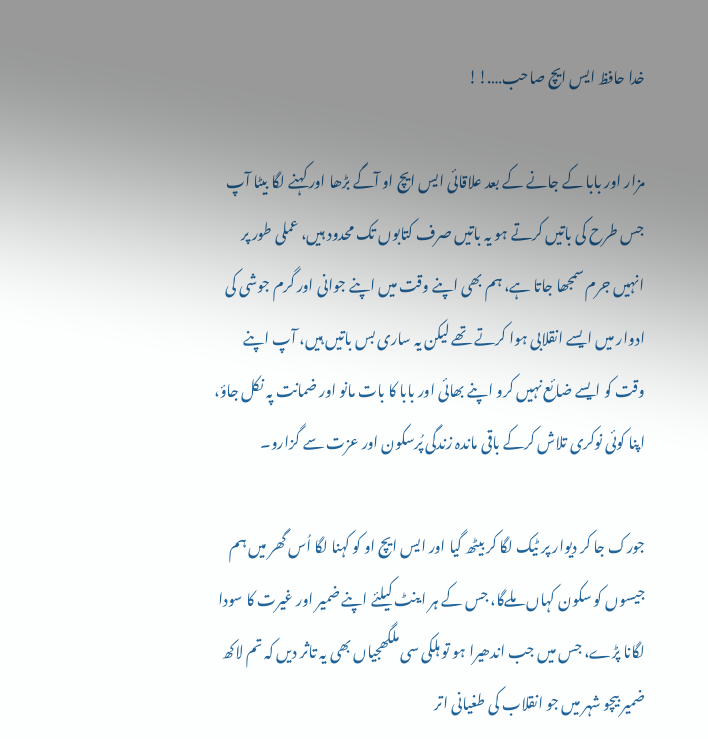خدا حافظ ایس ایچ صاحب….!!

مزار اور بابا کے جانے کے بعد علاقائی ایس ایچ او آگے بڑھا اور کہنے لگا بیٹا آپ جس طرح کی باتیں کرتے ہو یہ باتیں صرف کتابوں تک محدود ہیں، عملی طور پر انہیں جرم سمجھا جاتا ہے، ہم بھی اپنے وقت میں اپنے جوانی اور گرم جوشی کی ادوار میں ایسے انقلابی ہوا کرتے تھے لیکن یہ ساری بس باتیں ہیں، آپ اپنے وقت کو ایسے ضائع نہیں کرو اپنے بھائی اور بابا کا بات مانو اور ضمانت پہ نکل جاؤ، اپنا کوئی نوکری تلاش کرکے باقی ماندہ زندگی پُرسکون اور عزت سے گزارو۔

جورک جا کر دیوار پر ٹیک لگا کر بیٹھ گیا اور ایس ایچ او کو کہنا لگا اُس گھر میں ہم جیسوں کو سکون کہاں ملےگا، جس کے ہر اینٹ کیلئے اپنے ضمیر اور غیرت کا سودا لگانا پڑے، جس میں جب اندھیرا ہو تو ہلکی سی ملگھجیاں بھی یہ تاثر دیں کہ تم لاکھ ضمیر بیچو شہر میں جو انقلاب کی طغیانی اتر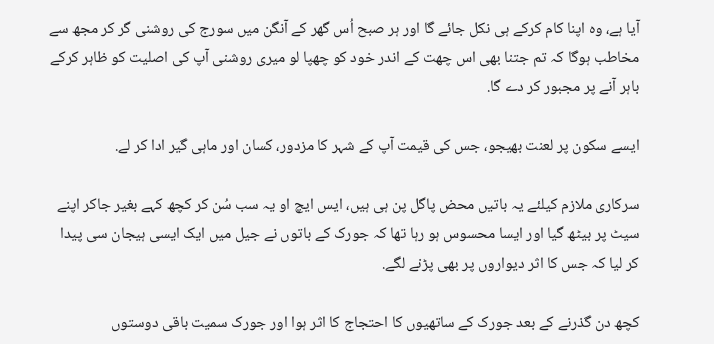آیا ہے، وہ اپنا کام کرکے ہی نکل جائے گا اور ہر صبح اُس گھر کے آنگن میں سورج کی روشنی گر کر مجھ سے مخاطب ہوگا کہ تم جتنا بھی اس چھت کے اندر خود کو چھپا لو میری روشنی آپ کی اصلیت کو ظاہر کرکے باہر آنے پر مجبور کر دے گا.

ایسے سکون پر لعنت بھیجو، جس کی قیمت آپ کے شہر کا مزدور، کسان اور ماہی گیر ادا کر لے.

سرکاری ملازم کیلئے یہ باتیں محض پاگل پن ہی ہیں، ایس ایچ او یہ سب سُن کر کچھ کہے بغیر جاکر اپنے سیٹ پر بیٹھ گیا اور ایسا محسوس ہو رہا تھا کہ جورک کے باتوں نے جیل میں ایک ایسی ہیجان سی پیدا کر لیا کہ جس کا اثر دیواروں پر بھی پڑنے لگے.

کچھ دن گذرنے کے بعد جورک کے ساتھیوں کا احتجاج کا اثر ہوا اور جورک سمیت باقی دوستوں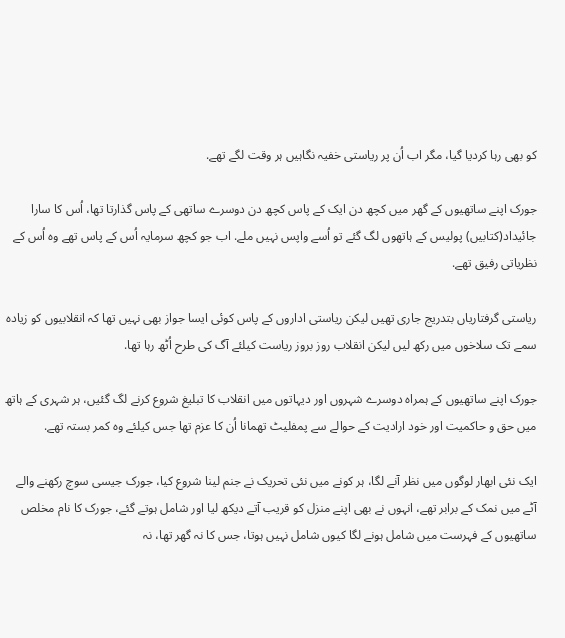کو بھی رہا کردیا گیا، مگر اب اُن پر ریاستی خفیہ نگاہیں ہر وقت لگے تھے.

جورک اپنے ساتھیوں کے گھر میں کچھ دن ایک کے پاس کچھ دن دوسرے ساتھی کے پاس گذارتا تھا، اُس کا سارا جائیداد(کتابیں) پولیس کے ہاتھوں لگ گئے تو اُسے واپس نہیں ملے. اب جو کچھ سرمایہ اُس کے پاس تھے وہ اُس کے نظریاتی رفیق تھے.

ریاستی گرفتاریاں بتدریج جاری تھیں لیکن ریاستی اداروں کے پاس کوئی ایسا جواز بھی نہیں تھا کہ انقلابیوں کو زیادہ سمے تک سلاخوں میں رکھ لیں لیکن انقلاب روز بروز ریاست کیلئے آگ کی طرح اُٹھ رہا تھا.

جورک اپنے ساتھیوں کے ہمراہ دوسرے شہروں اور دیہاتوں میں انقلاب کا تبلیغ شروع کرنے لگ گئیں، ہر شہری کے ہاتھ میں حق و حاکمیت اور خود ارادیت کے حوالے سے پمفلیٹ تھمانا اُن کا عزم تھا جس کیلئے وہ کمر بستہ تھے.

ایک نئی ابھار لوگوں میں نظر آنے لگا، ہر کونے میں نئی تحریک نے جنم لینا شروع کیا، جورک جیسی سوچ رکھنے والے آٹے میں نمک کے برابر تھے، انہوں نے بھی اپنے منزل کو قریب آتے دیکھ لیا اور شامل ہوتے گئے، جورک کا نام مخلص ساتھیوں کے فہرست میں شامل ہونے لگا کیوں شامل نہیں ہوتا، جس کا نہ گھر تھا، نہ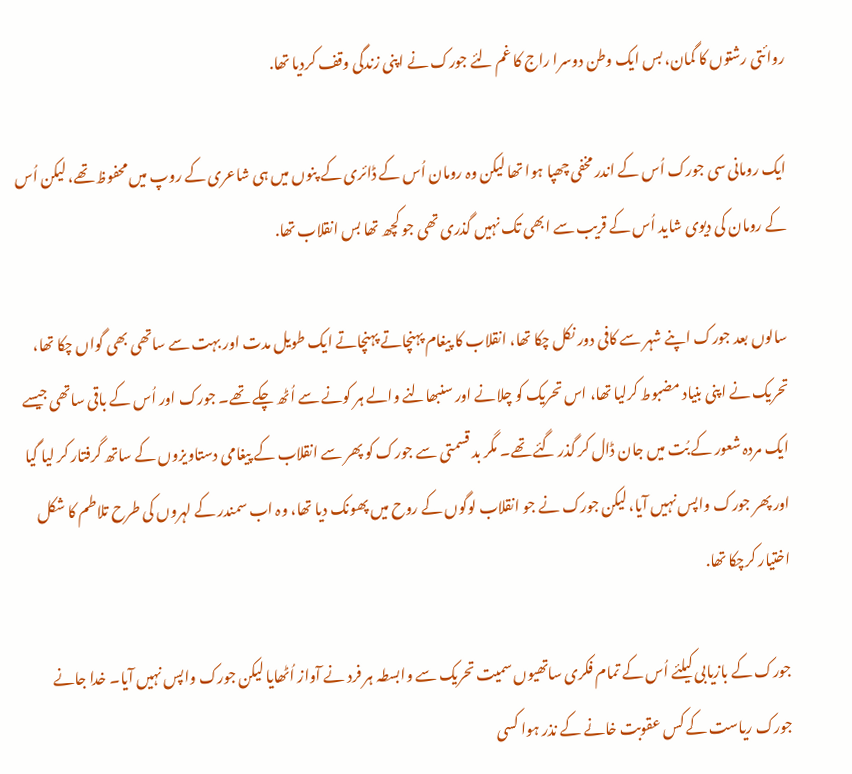روائتی رشتوں کا گمان، بس ایک وطن دوسرا راج کا غم لئے جورک نے اپنی زندگی وقف کردیا تھا.

ایک رومانی سی جورک اُس کے اندر مخفی چھپا ہوا تھا لیکن وہ رومان اُس کے ڈائری کے پنوں میں ہی شاعری کے روپ میں محفوظ تھے، لیکن اُس کے رومان کی دیوی شاید اُس کے قریب سے ابھی تک نہیں گذری تھی جو کچھ تھا بس انقلاب تھا.

سالوں بعد جورک اپنے شہر سے کافی دور نکل چکا تھا، انقلاب کا پیغام پہنچاتے پہنچاتے ایک طویل مدت اور بہت سے ساتھی بھی گواں چکا تھا، تحریک نے اپنی بنیاد مضبوط کرلیا تھا، اس تحریک کو چلانے اور سنبھالنے والے ہر کونے سے اُٹھ چکے تھے۔ جورک اور اُس کے باقی ساتھی جیسے ایک مردہ شعور کے بُت میں جان ڈال کر گذر گئے تھے۔ مگر بد قسمتی سے جورک کو پھر سے انقلاب کے پیغامی دستاویزوں کے ساتھ گرفتار کر لیا گیا اور پھر جورک واپس نہیں آیا، لیکن جورک نے جو انقلاب لوگوں کے روح میں پھونک دیا تھا، وہ اب سمندر کے لہروں کی طرح تلاطم کا شکل اختیار کرچکا تھا.

جورک کے بازیابی کیلئے اُس کے تمام فکری ساتھیوں سمیت تحریک سے وابسطہ ہر فرد نے آواز اُٹھایا لیکن جورک واپس نہیں آیا۔ خدا جانے جورک ریاست کے کس عقوبت خانے کے نذر ہوا کسی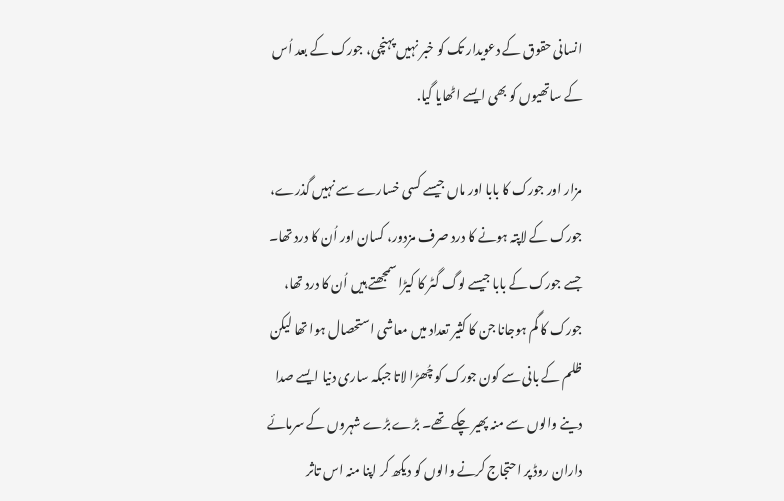انسانی حقوق کے دعویدار تک کو خبر نہیں پہنچی، جورک کے بعد اُس کے ساتھیوں کو بھی ایسے اٹھایا گیا.

مزار اور جورک کا بابا اور ماں جیسے کسی خسارے سے نہیں گذرے، جورک کے لاپتہ ہونے کا درد صرف مزدور، کسان اور اُن کا درد تھا۔ جسے جورک کے بابا جیسے لوگ گٹر کا کیڑا سمجھتے ہیں اُن کا درد تھا، جورک کا گم ہوجانا جن کا کثیر تعداد میں معاشی استحصال ہوا تھا لیکن ظلم کے بانی سے کون جورک کو چُھڑا لاتا جبکہ ساری دنیا ایسے صدا دینے والوں سے منہ پھیر چکے تھے۔ بڑے بڑے شہروں کے سرمائے داران روڈ پر احتجاج کرنے والوں کو دیکھ کر اپنا منہ اس تاثر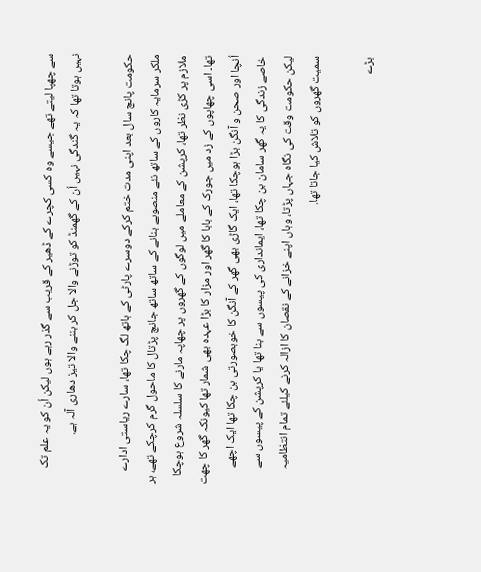سے چھپا لیتے تھے جیسے وہ کسی کچرے کے ڈھیر کے قریب سے گذر رہے ہوں لیکن اُن کو یہ علم تک نہیں ہوتا تھا کہ یہ گندگی نہیں اُن کے گھمنڈ کو توڑنے والا جل کر بننے والا تیز دھاری آلہ ہے.

حکومت پانچ سال بعد اپنی مدت ختم کرکے دوسرے پارٹی کے ہاتھ لگ چکا تھا، سارے ریاستی ادارے ملکر سرمایہ کاروں کے ساتھ نئے منصوبے بنانے کے ساتھ ساتھ جانچ پڑتال کا ماحول گرم کرچکے تھے، ہر ملازم پر کڑی نظر تھا، کرپشن کے معاملے میں لوگوں کے گھروں پر چھاپہ مارنے کا سلسلہ شروع ہوچکا تھا۔ اسی چھاپوں کے زد میں جورک کے بابا کا گھر اور مزار کا بڑا عہدہ بھی شمار تھا کیونکہ گھر کا چھت اُنچا اور صحن و آنگن بڑا ہوچکا تھا، ایک گاڑی بھی گھر کے آنگن کا خوبصورتی بن چکا تھا ایک اچھے خاصے زندگی کا یہ گھر سامان بن چکا تھا، ایمانداری کی پیسوں سے بنا تھا یا کرپشن کے پیسوں سے لیکن حکومت وقت کی نگاہ جہاں پڑتا، وہاں اپنے خزانے کے نقصان کا ازالہ کرنے کیلئے تمام انتظامیہ سمیت گھروں کو تلاش کیا جاتا تھا.

بڑے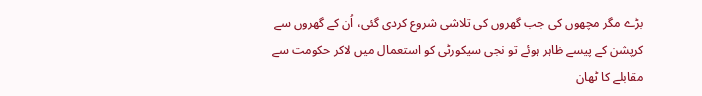بڑے مگر مچھوں کی جب گھروں کی تلاشی شروع کردی گئی، اُن کے گھروں سے کرپشن کے پیسے ظاہر ہوئے تو نجی سیکورٹی کو استعمال میں لاکر حکومت سے مقابلے کا ٹھان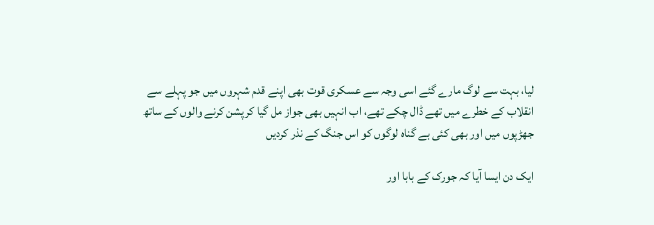لیا، بہت سے لوگ مارے گئے اسی وجہ سے عسکری قوت بھی اپنے قدم شہروں میں جو پہلے سے انقلاب کے خطرے میں تھے ڈال چکے تھے، اب انہیں بھی جواز مل گیا کرپشن کرنے والوں کے ساتھ جھڑپوں میں اور بھی کئی بے گناہ لوگوں کو اس جنگ کے نذر کردیں

ایک دن ایسا آیا کہ جورک کے بابا اور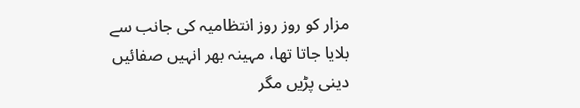مزار کو روز روز انتظامیہ کی جانب سے بلایا جاتا تھا، مہینہ بھر انہیں صفائیں دینی پڑیں مگر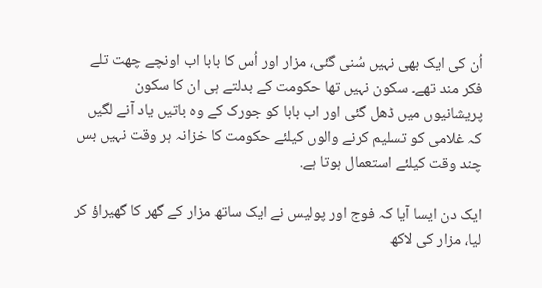اُن کی ایک بھی نہیں سُنی گئی، مزار اور اُس کا بابا اب اونچے چھت تلے فکر مند تھے۔ سکون نہیں تھا حکومت کے بدلتے ہی ان کا سکون پریشانیوں میں ڈھل گئی اور اب بابا کو جورک کے وہ باتیں یاد آنے لگیں کہ غلامی کو تسلیم کرنے والوں کیلئے حکومت کا خزانہ ہر وقت نہیں بس چند وقت کیلئے استعمال ہوتا ہے.

ایک دن ایسا آیا کہ فوج اور پولیس نے ایک ساتھ مزار کے گھر کا گھیراؤ کر لیا، مزار کی لاکھ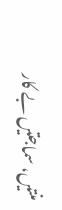منتیں، سماجتیں بے کار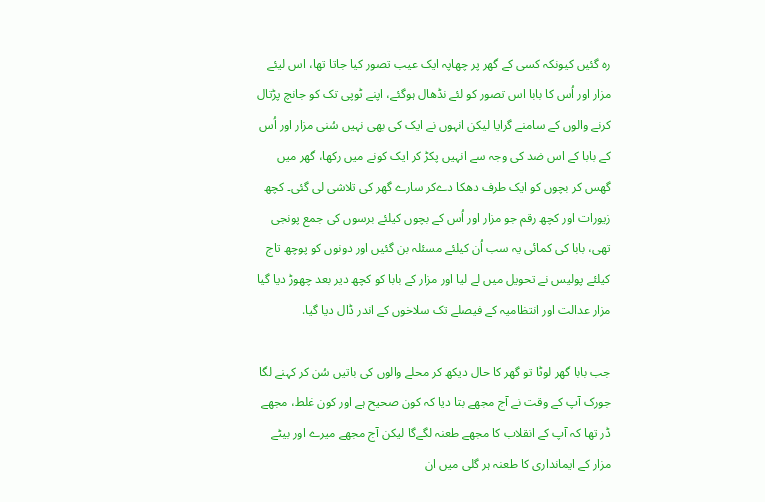رہ گئیں کیونکہ کسی کے گھر پر چھاپہ ایک عیب تصور کیا جاتا تھا، اس لیئے مزار اور اُس کا بابا اس تصور کو لئے نڈھال ہوگئے، اپنے ٹوپی تک کو جانچ پڑتال کرنے والوں کے سامنے گرایا لیکن انہوں نے ایک کی بھی نہیں سُنی مزار اور اُس کے بابا کے اس ضد کی وجہ سے انہیں پکڑ کر ایک کونے میں رکھا، گھر میں گھس کر بچوں کو ایک طرف دھکا دےکر سارے گھر کی تلاشی لی گئی۔ کچھ زیورات اور کچھ رقم جو مزار اور اُس کے بچوں کیلئے برسوں کی جمع پونجی تھی، بابا کی کمائی یہ سب اُن کیلئے مسئلہ بن گئیں اور دونوں کو پوچھ تاج کیلئے پولیس نے تحویل میں لے لیا اور مزار کے بابا کو کچھ دیر بعد چھوڑ دیا گیا مزار عدالت اور انتظامیہ کے فیصلے تک سلاخوں کے اندر ڈال دیا گیا.

جب بابا گھر لوٹا تو گھر کا حال دیکھ کر محلے والوں کی باتیں سُن کر کہنے لگا جورک آپ کے وقت نے آج مجھے بتا دیا کہ کون صحیح ہے اور کون غلط، مجھے ڈر تھا کہ آپ کے انقلاب کا مجھے طعنہ لگےگا لیکن آج مجھے میرے اور بیٹے مزار کے ایمانداری کا طعنہ ہر گلی میں ان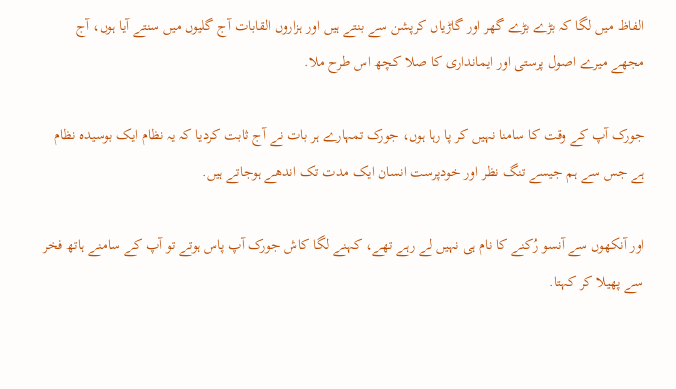الفاظ میں لگا کہ بڑے بڑے گھر اور گاڑیاں کرپشن سے بنتے ہیں اور ہزاروں القابات آج گلیوں میں سنتے آیا ہوں، آج مجھے میرے اصول پرستی اور ایمانداری کا صلا کچھ اس طرح ملا.

جورک آپ کے وقت کا سامنا نہیں کر پا رہا ہوں، جورک تمہارے ہر بات نے آج ثابت کردیا کہ یہ نظام ایک بوسیدہ نظام ہے جس سے ہم جیسے تنگ نظر اور خودپرست انسان ایک مدت تک اندھے ہوجاتے ہیں.

اور آنکھوں سے آنسو رُکنے کا نام ہی نہیں لے رہے تھے، کہنے لگا کاش جورک آپ پاس ہوتے تو آپ کے سامنے ہاتھ فخر سے پھیلا کر کہتا.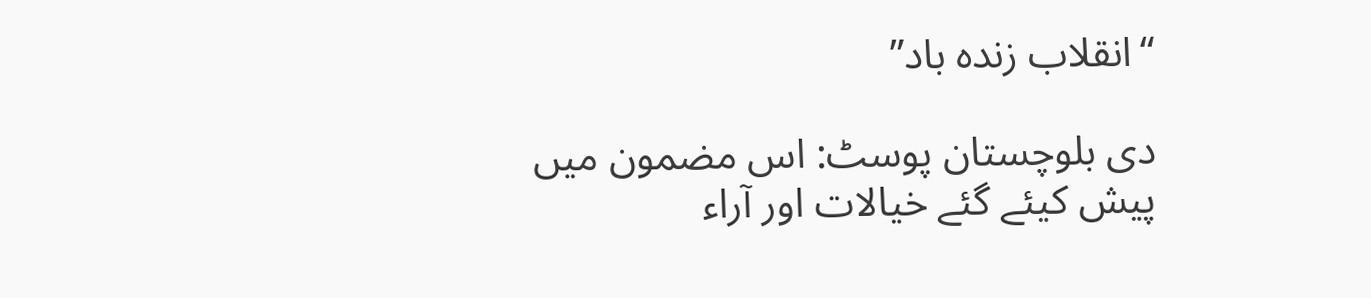“انقلاب زندہ باد”

دی بلوچستان پوسٹ: اس مضمون میں پیش کیئے گئے خیالات اور آراء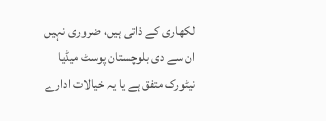لکھاری کے ذاتی ہیں، ضروری نہیں ان سے دی بلوچستان پوسٹ میڈیا نیٹورک متفق ہے یا یہ خیالات ادارے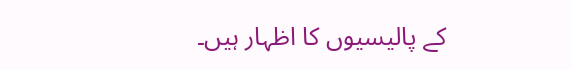کے پالیسیوں کا اظہار ہیں۔